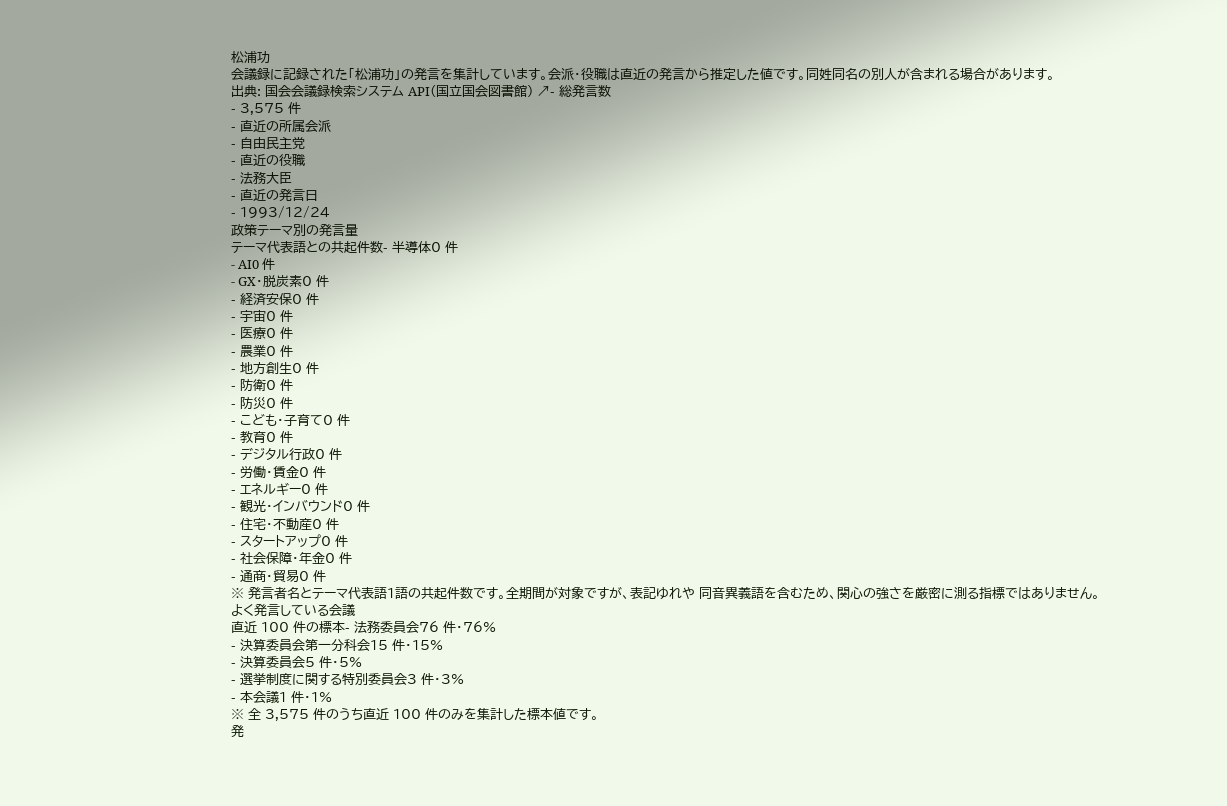松浦功
会議録に記録された「松浦功」の発言を集計しています。会派・役職は直近の発言から推定した値です。同姓同名の別人が含まれる場合があります。
出典: 国会会議録検索システム API(国立国会図書館) ↗- 総発言数
- 3,575 件
- 直近の所属会派
- 自由民主党
- 直近の役職
- 法務大臣
- 直近の発言日
- 1993/12/24
政策テーマ別の発言量
テーマ代表語との共起件数- 半導体0 件
- AI0 件
- GX・脱炭素0 件
- 経済安保0 件
- 宇宙0 件
- 医療0 件
- 農業0 件
- 地方創生0 件
- 防衛0 件
- 防災0 件
- こども・子育て0 件
- 教育0 件
- デジタル行政0 件
- 労働・賃金0 件
- エネルギー0 件
- 観光・インバウンド0 件
- 住宅・不動産0 件
- スタートアップ0 件
- 社会保障・年金0 件
- 通商・貿易0 件
※ 発言者名とテーマ代表語1語の共起件数です。全期間が対象ですが、表記ゆれや 同音異義語を含むため、関心の強さを厳密に測る指標ではありません。
よく発言している会議
直近 100 件の標本- 法務委員会76 件・76%
- 決算委員会第一分科会15 件・15%
- 決算委員会5 件・5%
- 選挙制度に関する特別委員会3 件・3%
- 本会議1 件・1%
※ 全 3,575 件のうち直近 100 件のみを集計した標本値です。
発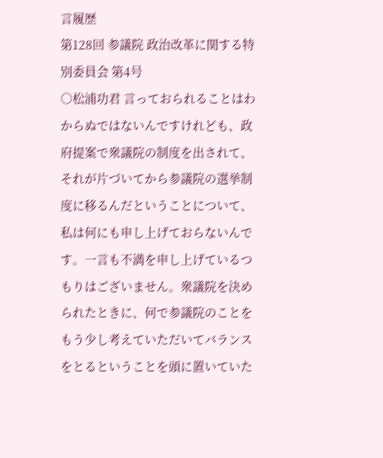言履歴
第128回 参議院 政治改革に関する特別委員会 第4号
○松浦功君 言っておられることはわからぬではないんですけれども、政府提案で衆議院の制度を出されて、それが片づいてから参議院の選挙制度に移るんだということについて、私は何にも申し上げておらないんです。一言も不満を申し上げているつもりはございません。衆議院を決められたときに、何で参議院のことをもう少し考えていただいてバランスをとるということを頭に置いていた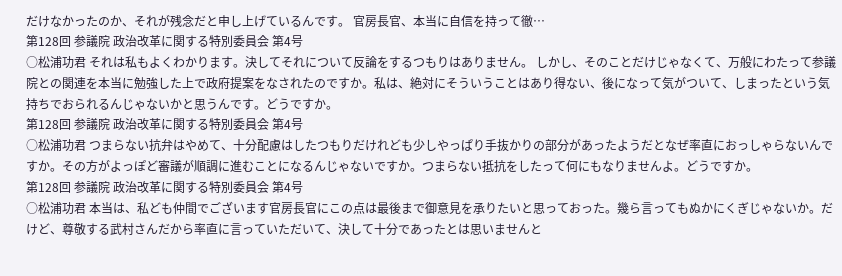だけなかったのか、それが残念だと申し上げているんです。 官房長官、本当に自信を持って徹…
第128回 参議院 政治改革に関する特別委員会 第4号
○松浦功君 それは私もよくわかります。決してそれについて反論をするつもりはありません。 しかし、そのことだけじゃなくて、万般にわたって参議院との関連を本当に勉強した上で政府提案をなされたのですか。私は、絶対にそういうことはあり得ない、後になって気がついて、しまったという気持ちでおられるんじゃないかと思うんです。どうですか。
第128回 参議院 政治改革に関する特別委員会 第4号
○松浦功君 つまらない抗弁はやめて、十分配慮はしたつもりだけれども少しやっぱり手抜かりの部分があったようだとなぜ率直におっしゃらないんですか。その方がよっぽど審議が順調に進むことになるんじゃないですか。つまらない抵抗をしたって何にもなりませんよ。どうですか。
第128回 参議院 政治改革に関する特別委員会 第4号
○松浦功君 本当は、私ども仲間でございます官房長官にこの点は最後まで御意見を承りたいと思っておった。幾ら言ってもぬかにくぎじゃないか。だけど、尊敬する武村さんだから率直に言っていただいて、決して十分であったとは思いませんと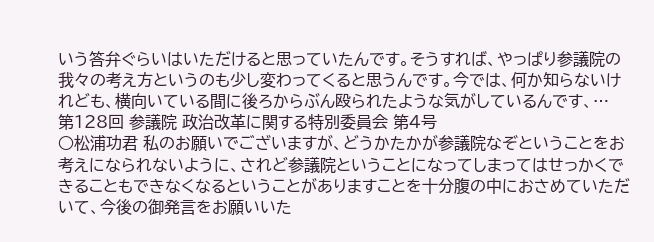いう答弁ぐらいはいただけると思っていたんです。そうすれば、やっぱり参議院の我々の考え方というのも少し変わってくると思うんです。今では、何か知らないけれども、横向いている間に後ろからぶん殴られたような気がしているんです、…
第128回 参議院 政治改革に関する特別委員会 第4号
○松浦功君 私のお願いでございますが、どうかたかが参議院なぞということをお考えになられないように、されど参議院ということになってしまってはせっかくできることもできなくなるということがありますことを十分腹の中におさめていただいて、今後の御発言をお願いいた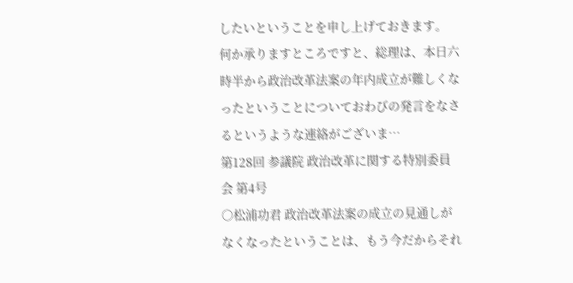したいということを申し上げておきます。 何か承りますところですと、総理は、本日六時半から政治改革法案の年内成立が難しくなったということについておわびの発言をなさるというような連絡がございま…
第128回 参議院 政治改革に関する特別委員会 第4号
○松浦功君 政治改革法案の成立の見通しがなくなったということは、もう今だからそれ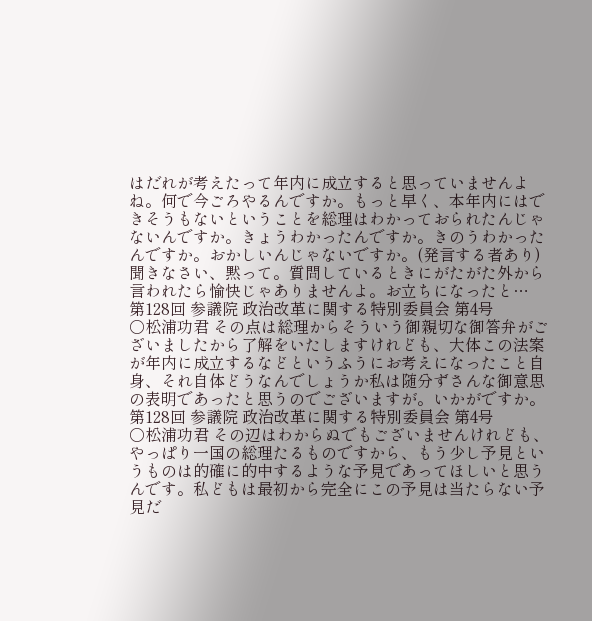はだれが考えたって年内に成立すると思っていませんよね。何で今ごろやるんですか。もっと早く、本年内にはできそうもないということを総理はわかっておられたんじゃないんですか。きょうわかったんですか。きのうわかったんですか。おかしいんじゃないですか。(発言する者あり)聞きなさい、黙って。質問しているときにがたがた外から言われたら愉快じゃありませんよ。お立ちになったと…
第128回 参議院 政治改革に関する特別委員会 第4号
○松浦功君 その点は総理からそういう御親切な御答弁がございましたから了解をいたしますけれども、大体この法案が年内に成立するなどというふうにお考えになったこと自身、それ自体どうなんでしょうか私は随分ずさんな御意思の表明であったと思うのでございますが。いかがですか。
第128回 参議院 政治改革に関する特別委員会 第4号
○松浦功君 その辺はわからぬでもございませんけれども、やっぱり一国の総理たるものですから、もう少し予見というものは的確に的中するような予見であってほしいと思うんです。私どもは最初から完全にこの予見は当たらない予見だ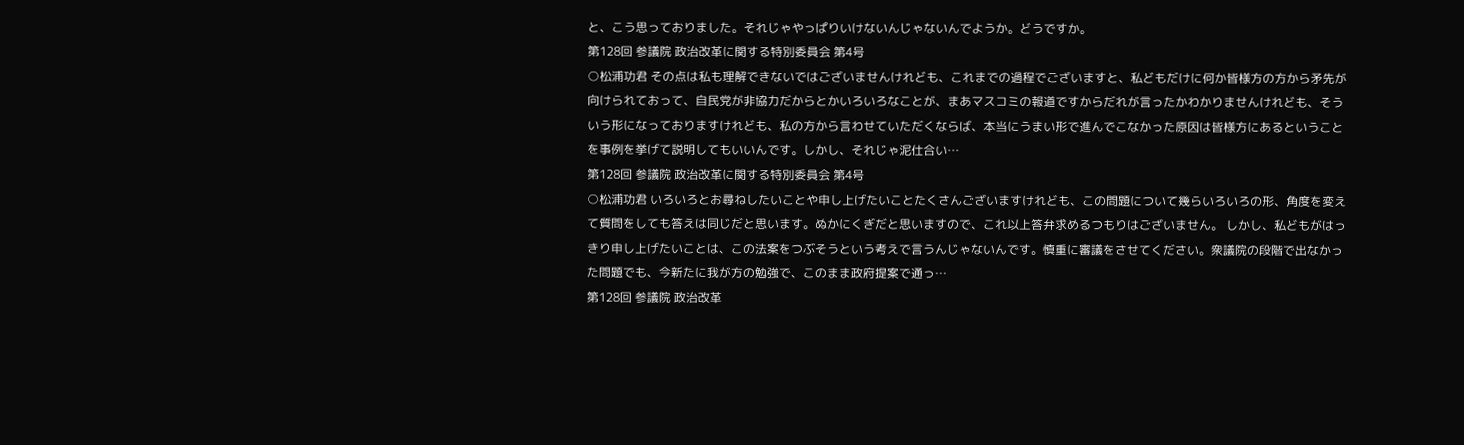と、こう思っておりました。それじゃやっぱりいけないんじゃないんでようか。どうですか。
第128回 参議院 政治改革に関する特別委員会 第4号
○松浦功君 その点は私も理解できないではございませんけれども、これまでの過程でございますと、私どもだけに何か皆様方の方から矛先が向けられておって、自民党が非協力だからとかいろいろなことが、まあマスコミの報道ですからだれが言ったかわかりませんけれども、そういう形になっておりますけれども、私の方から言わせていただくならば、本当にうまい形で進んでこなかった原因は皆様方にあるということを事例を挙げて説明してもいいんです。しかし、それじゃ泥仕合い…
第128回 参議院 政治改革に関する特別委員会 第4号
○松浦功君 いろいろとお尋ねしたいことや申し上げたいことたくさんございますけれども、この問題について幾らいろいろの形、角度を変えて質問をしても答えは同じだと思います。ぬかにくぎだと思いますので、これ以上答弁求めるつもりはございません。 しかし、私どもがはっきり申し上げたいことは、この法案をつぶそうという考えで言うんじゃないんです。慎重に審議をさせてください。衆議院の段階で出なかった問題でも、今新たに我が方の勉強で、このまま政府提案で通っ…
第128回 参議院 政治改革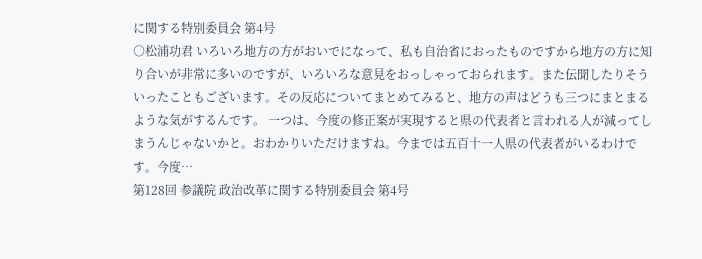に関する特別委員会 第4号
○松浦功君 いろいろ地方の方がおいでになって、私も自治省におったものですから地方の方に知り合いが非常に多いのですが、いろいろな意見をおっしゃっておられます。また伝聞したりそういったこともございます。その反応についてまとめてみると、地方の声はどうも三つにまとまるような気がするんです。 一つは、今度の修正案が実現すると県の代表者と言われる人が減ってしまうんじゃないかと。おわかりいただけますね。今までは五百十一人県の代表者がいるわけです。今度…
第128回 参議院 政治改革に関する特別委員会 第4号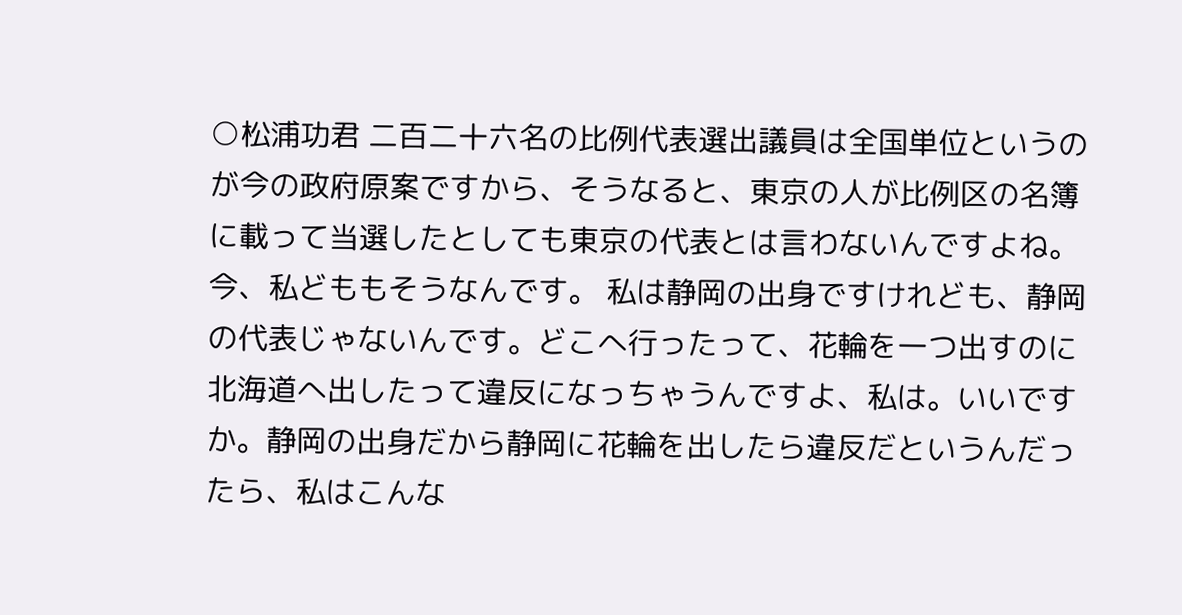○松浦功君 二百二十六名の比例代表選出議員は全国単位というのが今の政府原案ですから、そうなると、東京の人が比例区の名簿に載って当選したとしても東京の代表とは言わないんですよね。今、私どももそうなんです。 私は静岡の出身ですけれども、静岡の代表じゃないんです。どこへ行ったって、花輪を一つ出すのに北海道へ出したって違反になっちゃうんですよ、私は。いいですか。静岡の出身だから静岡に花輪を出したら違反だというんだったら、私はこんな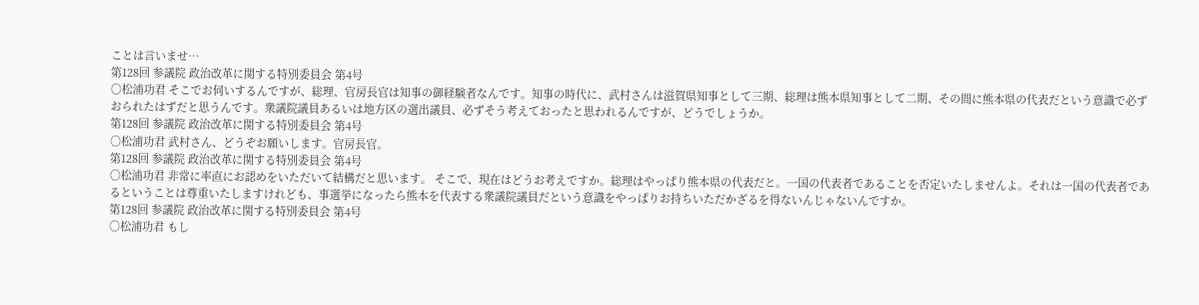ことは言いませ…
第128回 参議院 政治改革に関する特別委員会 第4号
○松浦功君 そこでお伺いするんですが、総理、官房長官は知事の御経験者なんです。知事の時代に、武村さんは滋賀県知事として三期、総理は熊本県知事として二期、その間に熊本県の代表だという意識で必ずおられたはずだと思うんです。衆議院議員あるいは地方区の選出議員、必ずそう考えておったと思われるんですが、どうでしょうか。
第128回 参議院 政治改革に関する特別委員会 第4号
○松浦功君 武村さん、どうぞお願いします。官房長官。
第128回 参議院 政治改革に関する特別委員会 第4号
○松浦功君 非常に率直にお認めをいただいて結構だと思います。 そこで、現在はどうお考えですか。総理はやっぱり熊本県の代表だと。一国の代表者であることを否定いたしませんよ。それは一国の代表者であるということは尊重いたしますけれども、事選挙になったら熊本を代表する衆議院議員だという意識をやっぱりお持ちいただかざるを得ないんじゃないんですか。
第128回 参議院 政治改革に関する特別委員会 第4号
○松浦功君 もし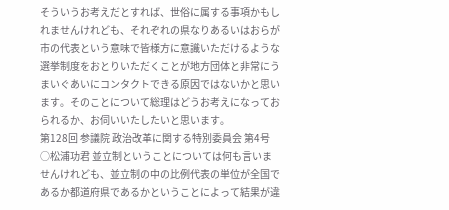そういうお考えだとすれば、世俗に属する事項かもしれませんけれども、それぞれの県なりあるいはおらが市の代表という意味で皆様方に意識いただけるような選挙制度をおとりいただくことが地方団体と非常にうまいぐあいにコンタクトできる原因ではないかと思います。そのことについて総理はどうお考えになっておられるか、お伺いいたしたいと思います。
第128回 参議院 政治改革に関する特別委員会 第4号
○松浦功君 並立制ということについては何も言いませんけれども、並立制の中の比例代表の単位が全国であるか都道府県であるかということによって結果が違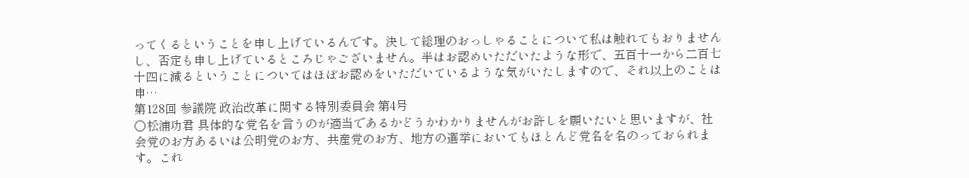ってくるということを申し上げているんです。決して総理のおっしゃることについて私は触れてもおりませんし、否定も申し上げているところじゃございません。半はお認めいただいたような形で、五百十一から二百七十四に減るということについてはほぼお認めをいただいているような気がいたしますので、それ以上のことは申…
第128回 参議院 政治改革に関する特別委員会 第4号
○松浦功君 具体的な党名を言うのが適当であるかどうかわかりませんがお許しを願いたいと思いますが、社会党のお方あるいは公明党のお方、共産党のお方、地方の選挙においてもほとんど党名を名のっておられます。これ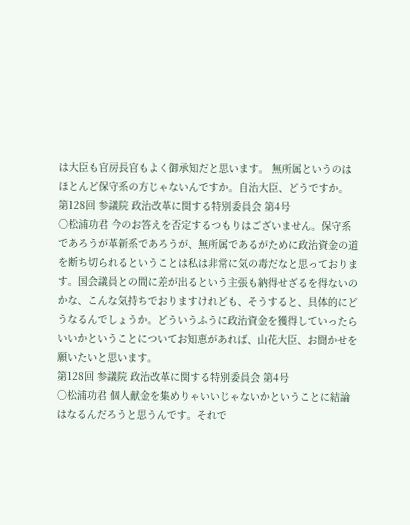は大臣も官房長官もよく御承知だと思います。 無所属というのはほとんど保守系の方じゃないんですか。自治大臣、どうですか。
第128回 参議院 政治改革に関する特別委員会 第4号
○松浦功君 今のお答えを否定するつもりはございません。保守系であろうが革新系であろうが、無所属であるがために政治資金の道を断ち切られるということは私は非常に気の毒だなと思っております。国会議員との間に差が出るという主張も納得せざるを得ないのかな、こんな気持ちでおりますけれども、そうすると、具体的にどうなるんでしょうか。どういうふうに政治資金を獲得していったらいいかということについてお知恵があれば、山花大臣、お聞かせを願いたいと思います。
第128回 参議院 政治改革に関する特別委員会 第4号
○松浦功君 個人献金を集めりゃいいじゃないかということに結論はなるんだろうと思うんです。それで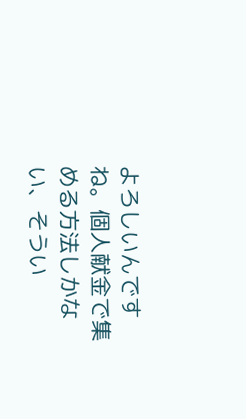よろしいんですね。個人献金で集める方法しかない、そうい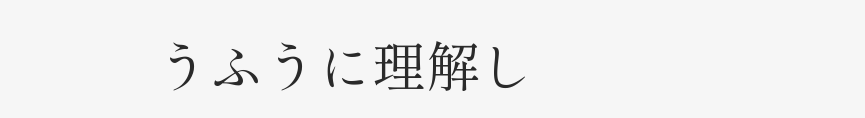うふうに理解し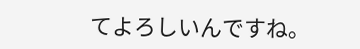てよろしいんですね。